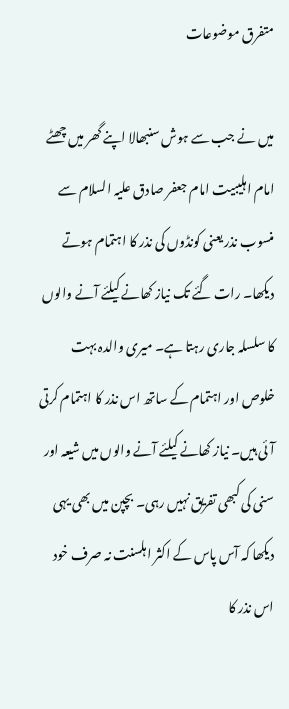متفرق موضوعات

میں نے جب سے ہوش سنبھالا اپنے گھر میں چھٹے امام اہلیبیت امام جعفر صادق علیہ السلام سے منسوب نذر یعنی کونڈوں کی نذر کا اہتمام ہوتے دیکھا۔ رات گئے تک نیاز کھانے کیلئے آنے والوں کا سلسلہ جاری رہتا ہے۔ میری والدہ بہت خلوص اور اہتمام کے ساتھ اس نذر کا اہتمام کرتی آئی ہیں۔ نیاز کھانے کیلئے آنے والوں میں شیعہ اور سنی کی کبھی تفریق نہیں رہی۔ بچپن میں بھی یہی دیکھا کہ آس پاس کے اکثر اہلسنت نہ صرف خود اس نذر کا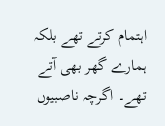اہتمام کرتے تھے بلکہ ہمارے گھر بھی آتے تھے۔ اگرچہ ناصبیوں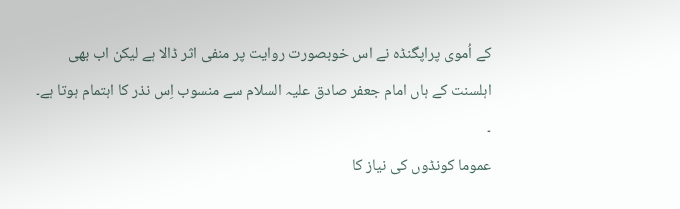کے اُموی پراپگنڈہ نے اس خوبصورت روایت پر منفی اثر ڈالا ہے لیکن اب بھی اہلسنت کے ہاں امام جعفر صادق علیہ السلام سے منسوب اِس نذر کا اہتمام ہوتا ہے۔
۔
عموما کونڈوں کی نیاز کا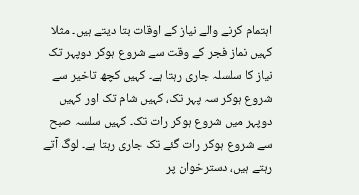اہتمام کرنے والے نیاز کے اوقات بتا دیتے ہیں۔ مثلا کہیں نماز فجر کے وقت سے شروع ہوکر دوپہر تک نیاز کا سلسلہ جاری رہتا ہے۔ کہیں کچھ تاخیر سے شروع ہوکر سہ پہر تک، کہیں شام تک اور کہیں دوپہر میں شروع ہوکر رات تک۔ کہیں سلسہ صبح سے شروع ہوکر رات گئے تک جاری رہتا ہے۔ لوگ آتے رہتے ہیں، دسترخوان پر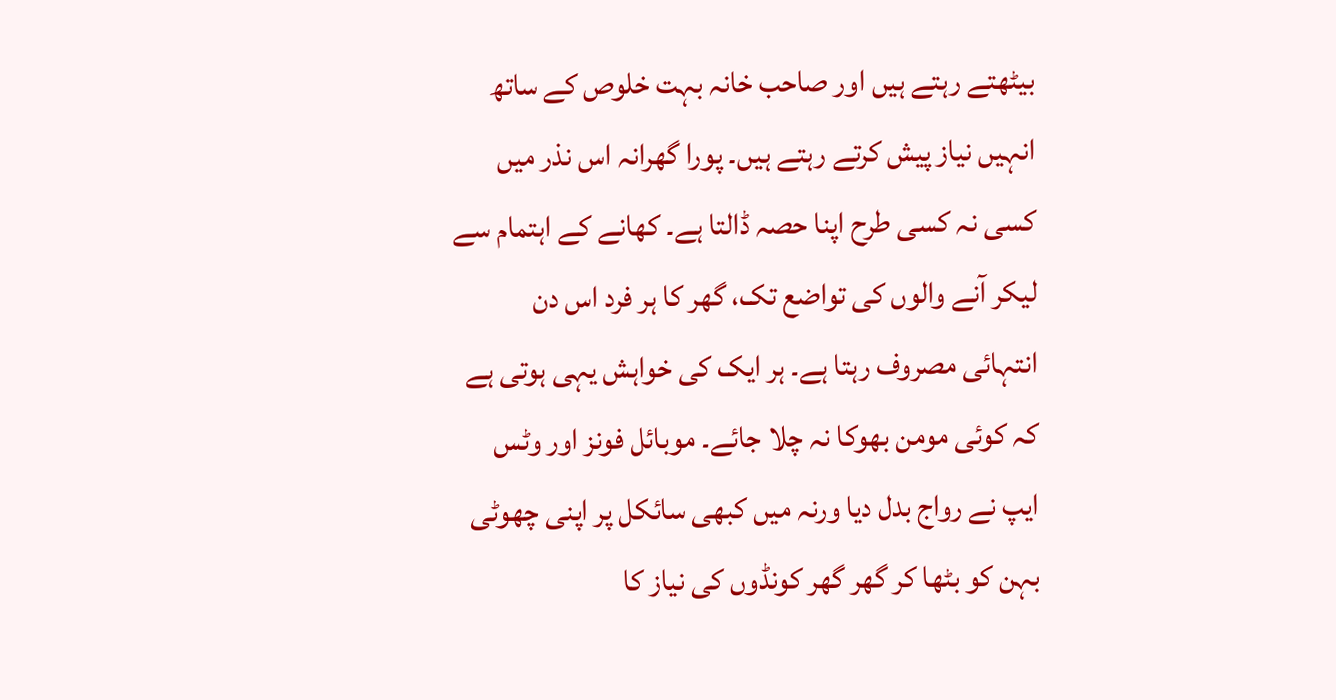بیٹھتے رہتے ہیں اور صاحب خانہ بہت خلوص کے ساتھ انہیں نیاز پیش کرتے رہتے ہیں۔ پورا گھرانہ اس نذر میں کسی نہ کسی طرح اپنا حصہ ڈالتا ہے۔ کھانے کے اہتمام سے لیکر آنے والوں کی تواضع تک، گھر کا ہر فرد اس دن انتہائی مصروف رہتا ہے۔ ہر ایک کی خواہش یہی ہوتی ہے کہ کوئی مومن بھوکا نہ چلا جائے۔ موبائل فونز اور وٹس ایپ نے رواج بدل دیا ورنہ میں کبھی سائکل پر اپنی چھوٹی بہن کو بٹھا کر گھر گھر کونڈوں کی نیاز کا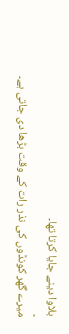بلاوا دینے جایا کرتا تھا۔
۔
میرے گھر کونڈوں کی نذر رات کے وقت بڑھا دی جاتی ہے۔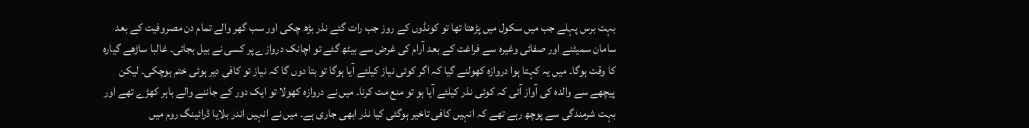بہت برس پہلے جب میں سکول میں پڑھتا تھا تو کونڈوں کے روز جب رات گئے نذر بڑھ چکی اور سب گھر والے تمام دن مصروفیت کے بعد سامان سمیٹنے اور صفائی وغیرہ سے فراغت کے بعد آرام کی غرض سے بیٹھ گئے تو اچانک دروازے پر کسی نے بیل بجائی۔ غالبا ساڑھے گیارہ کا وقت ہوگا۔ میں یہ کہتا ہوا دروازہ کھولنے گیا کہ اگر کوئی نیاز کیلئے آیا ہوگا تو بتا دوں گا کہ نیاز تو کافی دیر ہوئی ختم ہوچکی۔ لیکن پیچھے سے والدہ کی آواز آئی کہ کوئی نذر کیلئے آیا ہو تو منع مت کرنا۔ میں نے دروازہ کھولا تو ایک دور کے جاننے والے باہر کھڑے تھے اور بہت شرمندگی سے پوچھ رہے تھے کہ انہیں کافی تاخیر ہوگئی کیا نذر ابھی جاری ہے۔ میں نے انہیں اندر بلایا ڈرائینگ روم میں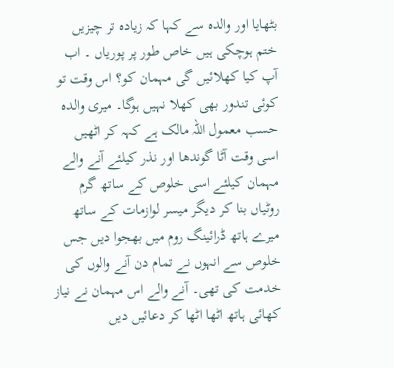بٹھایا اور والدہ سے کہا کہ زیادہ تر چیزیں ختم ہوچکی ہیں خاص طور پر پوریاں ۔ اب آپ کیا کھلائیں گی مہمان کو؟ اس وقت تو کوئی تندور بھی کھلا نہیں ہوگا۔ میری والدہ حسب معمول اللہ مالک ہے کہہ کر اٹھیں اسی وقت آٹا گوندھا اور نذر کیلئے آنے والے مہمان کیلئے اسی خلوص کے ساتھ گرم روٹیاں بنا کر دیگر میسر لوازمات کے ساتھ میرے ہاتھ ڈرائینگ روم میں بھجوا دیں جس خلوص سے انہوں نے تمام دن آنے والوں کی خدمت کی تھی۔ آنے والے اس مہمان نے نیاز کھائی ہاتھ اٹھا اٹھا کر دعائیں دیں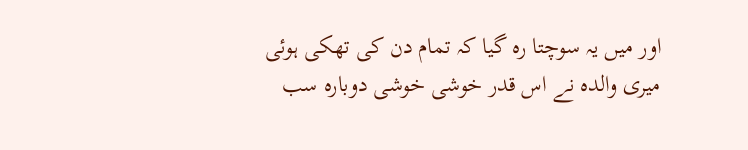اور میں یہ سوچتا رہ گیا کہ تمام دن کی تھکی ہوئی میری والدہ نے اس قدر خوشی خوشی دوبارہ سب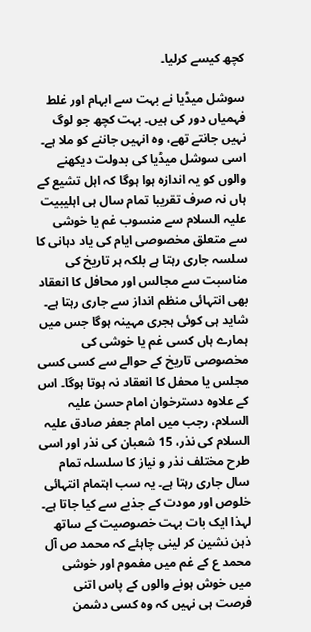کچھ کیسے کرلیا۔

سوشل میڈیا نے بہت سے ابہام اور غلط فہمیاں دور کی ہیں۔ بہت کچھ جو لوگ نہیں جانتے تھے، وہ انہیں جاننے کو ملا ہے۔ اسی سوشل میڈیا کی بدولت دیکھنے والوں کو یہ اندازہ ہوا ہوگا کہ اہل تشیع کے ہاں نہ صرف تقریبا تمام سال ہی اہلیبیت علیہ السلام سے منسوب غم یا خوشی سے متعلق مخصوصی ایام کی یاد دہانی کا سلسہ جاری رہتا ہے بلکہ ہر تاریخ کی مناسبت سے مجالس اور محافل کا انعقاد بھی انتہائی منظم انداز سے جاری رہتا ہے۔ شاید ہی کوئی ہجری مہینہ ہوگا جس میں ہمارے ہاں کسی غم یا خوشی کی مخصوصی تاریخ کے حوالے سے کسی کسی مجلس یا محفل کا انعقاد نہ ہوتا ہوگا۔ اس کے علاوہ دسترخوان امام حسن علیہ السلام، رجب میں امام جعفر صادق علیہ السلام کی نذر، 15 شعبان کی نذر اور اسی طرح مختلف نذر و نیاز کا سلسلہ تمام سال جاری رہتا ہے۔ یہ سب اہتمام انتہائی خلوص اور مودت کے جذبے سے کیا جاتا ہے۔ لہذا ایک بات بہت خصوصیت کے ساتھ ذہن نشین کر لینی چاہئے کہ محمد ص آل محمد ع کے غم میں مغموم اور خوشی میں خوش ہونے والوں کے پاس اتنی فرصت ہی نہیں کہ وہ کسی دشمن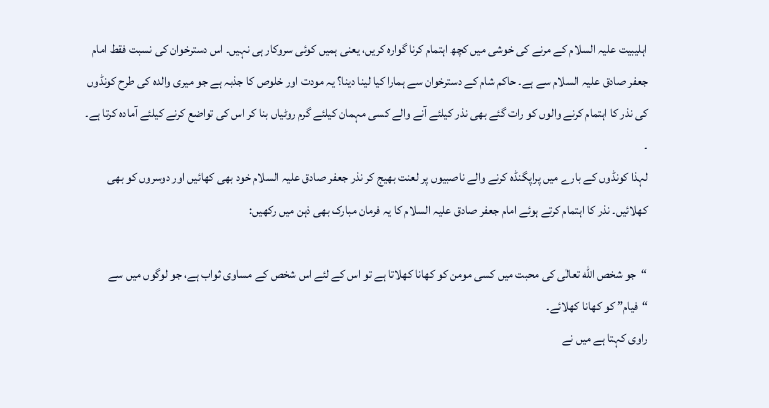اہلیبیت علیہ السلام کے مرنے کی خوشی میں کچھ اہتمام کرنا گوارہ کریں، یعنی ہمیں کوئی سروکار ہی نہیں۔ اس دسترخوان کی نسبت فقط امام جعفر صادق علیہ السلام سے ہے۔ حاکم شام کے دسترخوان سے ہمارا کیا لینا دینا؟ یہ مودت اور خلوص کا جذبہ ہے جو میری والدہ کی طرح کونڈوں کی نذر کا اہتمام کرنے والوں کو رات گئے بھی نذر کیلئے آنے والے کسی مہمان کیلئے گرم روٹیاں بنا کر اس کی تواضع کرنے کیلئے آمادہ کرتا ہے۔
۔
لہذا کونڈوں کے بارے میں پراپگنڈہ کرنے والے ناصبیوں پر لعنت بھیج کر نذر جعفر صادق علیہ السلام خود بھی کھائیں اور دوسروں کو بھی کھلائیں۔ نذر کا اہتمام کرتے ہوئے امام جعفر صادق علیہ السلام کا یہ فرمان مبارک بھی ذہن میں رکھیں:

“جو شخص الله تعالٰی کی محبت میں کسی مومن کو کھانا کھلاتا ہے تو اس کے لئے اس شخص کے مساوی ثواب ہے، جو لوگوں میں سے “فیام” کو کھانا کھلائے۔
راوی کہتا ہے میں نے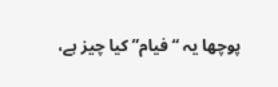پوچھا یہ “فیام” کیا چیز ہے،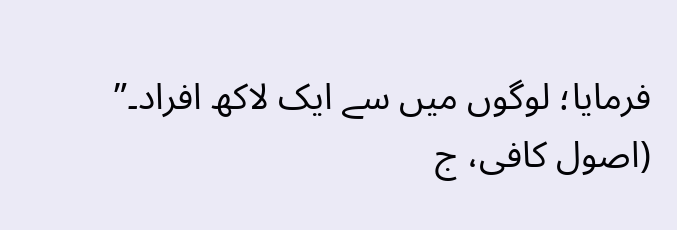فرمایا؛ لوگوں میں سے ایک لاکھ افراد۔”
(اصول كافى، ج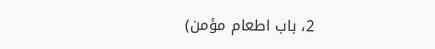2، باب اطعام مؤمن)